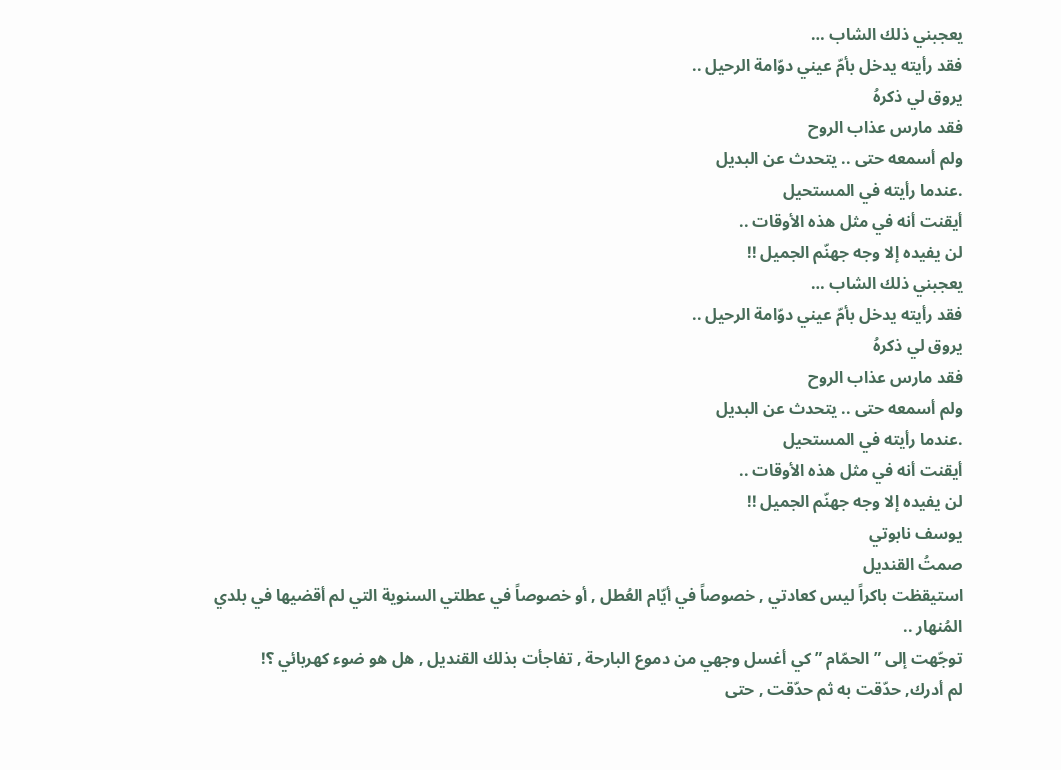يعجبني ذلك الشاب …
فقد رأيته يدخل بأمّ عيني دوّامة الرحيل ..
يروق لي ذكرهُ
فقد مارس عذاب الروح
ولم أسمعه حتى .. يتحدث عن البديل
.عندما رأيته في المستحيل
أيقنت أنه في مثل هذه الأوقات ..
لن يفيده إلا وجه جهنّم الجميل !!
يعجبني ذلك الشاب …
فقد رأيته يدخل بأمّ عيني دوّامة الرحيل ..
يروق لي ذكرهُ
فقد مارس عذاب الروح
ولم أسمعه حتى .. يتحدث عن البديل
.عندما رأيته في المستحيل
أيقنت أنه في مثل هذه الأوقات ..
لن يفيده إلا وجه جهنّم الجميل !!
يوسف نابوتي
صمتُ القنديل
استيقظت باكراً ليس كعادتي , خصوصاً في أيّام العُطل , أو خصوصاً في عطلتي السنوية التي لم أقضيها في بلدي المُنهار ..
توجّهت إلى ” الحمّام ” كي أغسل وجهي من دموع البارحة , تفاجأت بذلك القنديل , هل هو ضوء كهربائي ؟!
لم أدرك, حدّقت به ثم حدّقت , حتى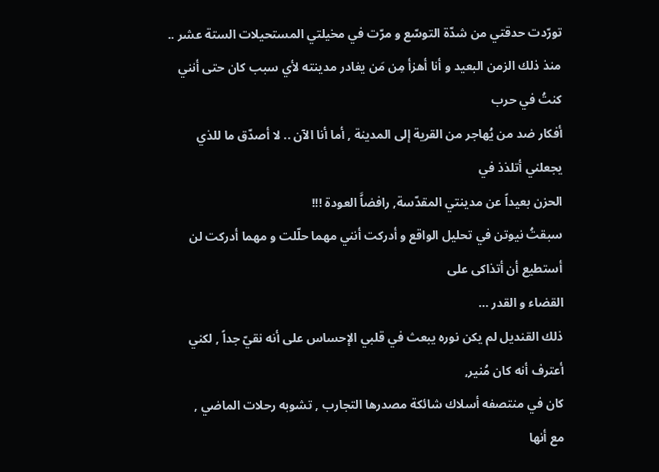تورّدت حدقتي من شدّة التوسّع و مرّت في مخيلتي المستحيلات الستة عشر ..
منذ ذلك الزمن البعيد و أنا أهزأ مِن مَن يغادر مدينته لأي سبب كان حتى أنني كنتُ في حرب
أفكار ضد من يُهاجر من القرية إلى المدينة , أما أنا الآن .. لا أصدّق ما للذي يجعلني أتلذذ في
الحزن بعيداً عن مدينتي المقدّسة, رافضاًَ العودة !!!
سبقتُ نيوتن في تحليل الواقع و أدركت أنني مهما حلّلت و مهما أدركت لن أستطيع أن أتذاكى على
القضاء و القدر …
ذلك القنديل لم يكن نوره يبعث في قلبي الإحساس على أنه نقيّ جداً , لكني أعترف أنه كان مُنير,
كان في منتصفه أسلاك شائكة مصدرها التجارب , تشوبه رحلات الماضي ,
مع أنها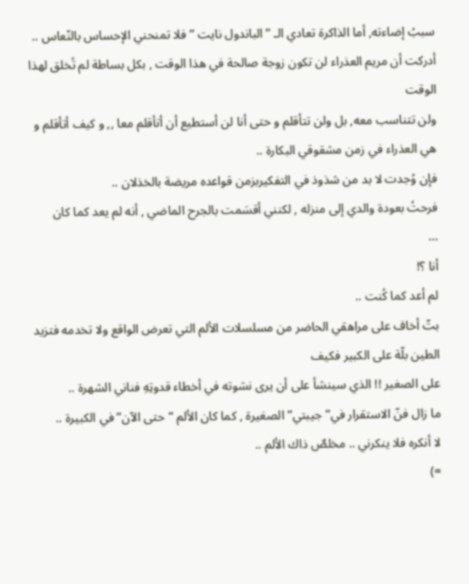سببُ إضاءته, أما الذاكرة تعادي الـ ” الباندول نايت ” فلا تمنحني الإحساس بالنّعاس ..
أدركت أن مريم العذراء لن تكون زوجة صالحة في هذا الوقت , بكل بساطة لم تُخلق لهذا الوقت
ولن تتناسب معه, بل ولن تتأقلم و حتى أنا لن أستطيع أن أتأقلم معا ,, و كيف أتأقلم و هي العذراء في زمن مشقوقي البكارة ..
فإن وُجدت لا بد من شذوذ في التفكيربزمن قواعده مريضة بالخذلان ..
فرحتُ بعودة والدي إلى منزله , لكنني أقسَمت بالجرح الماضي , أنه لم يعد كما كان
…
أنا ؟!
لم أعد كما كُنت ..
بتّ أخاف على مراهقي الحاضر من مسلسلات الألم التي تعرض الواقع ولا تخدمه فتزيد الطين بلّة على الكبير فكيف
على الصغير !! الذي سينشأ على أن يرى نشوته في أخطاء قدوتِهِ فناني الشهرة ..
ما زال فنّ الاستقرار في” جيبتي” الصغيرة , كما كان الألم “حتى الآن” في الكبيرة ..
لا أنكره فلا ينكرني .. مخلصٌ ذاك الألم ..
=)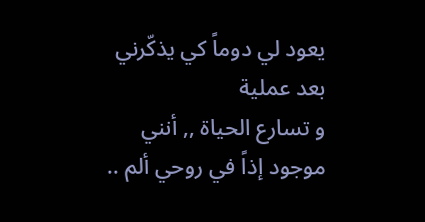يعود لي دوماً كي يذكّرني بعد عملية
و تسارع الحياة ,, أنني موجود إذاً في روحي ألم ..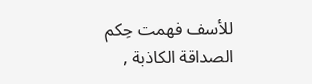للأسف فهمت حِكم الصداقة الكاذبة ,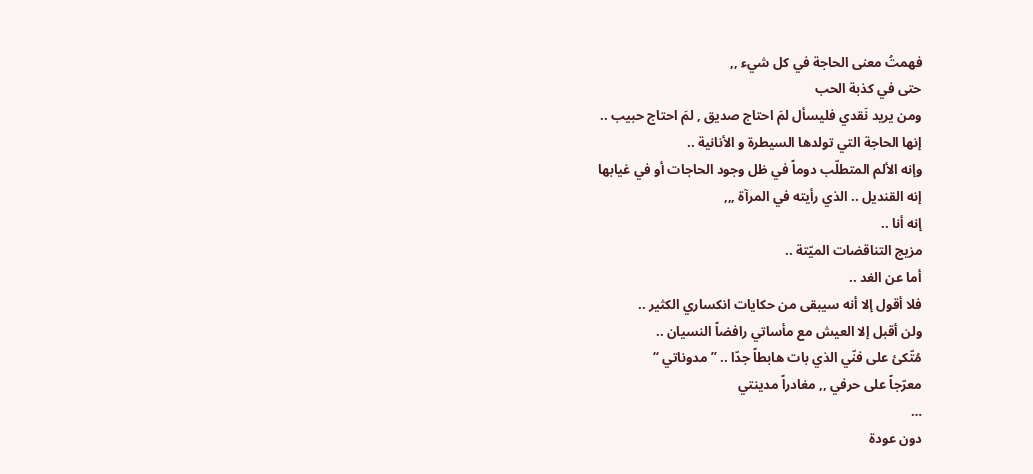فهمتُ معنى الحاجة في كل شيء ,,
حتى في كذبة الحب
ومن يريد نَقدي فليسأل لمَ احتاج صديق , لمَ احتاج حبيب ..
إنها الحاجة التي تولدها السيطرة و الأنانية ..
وإنه الألم المتطلّب دوماً في ظل وجود الحاجات أو في غيابها
إنه القنديل .. الذي رأيته في المرآة ,,,
إنه أنا ..
مزيج التناقضات الميّتة ..
أما عن الغد ..
فلا أقول إلا أنه سيبقى من حكايات انكساري الكثير ..
ولن أقبل إلا العيش مع مأساتي رافضاً النسيان ..
مُتّكئ على فنّي الذي بات هابطاً جدّا .. ” مدوناتي “
معرّجاً على حرفي ,, مغادراً مدينتي
…
دون عودة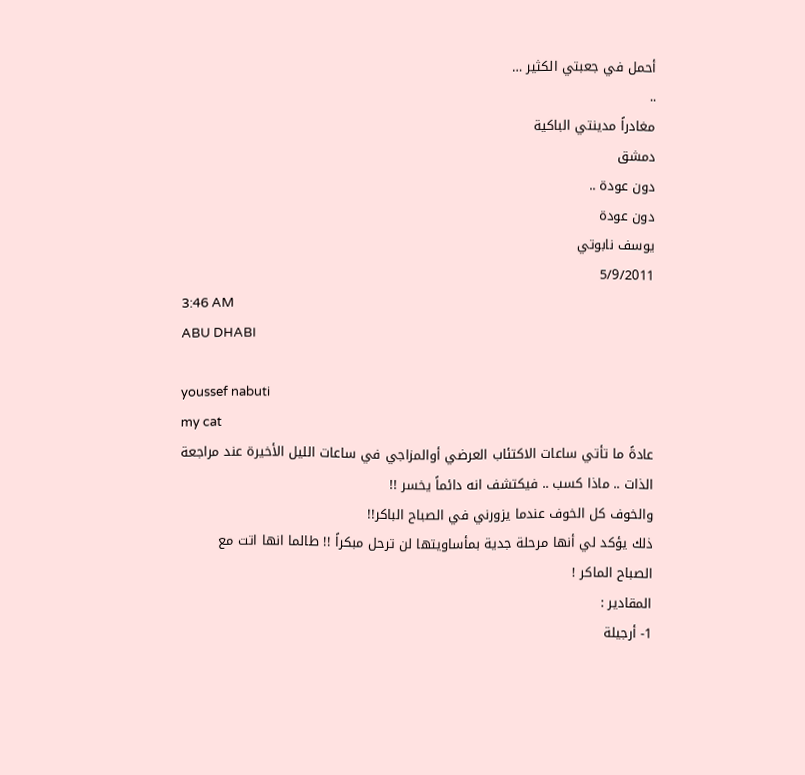أحمل في جعبتي الكثير …
..
مغادراً مدينتي الباكية
دمشق
دون عودة ..
دون عودة
يوسف نابوتي
5/9/2011
3:46 AM
ABU DHABI

youssef nabuti
my cat
عادةً ما تأتي ساعات الاكتئاب العرضي أوالمزاجي في ساعات الليل الأخيرة عند مراجعة الذات .. ماذا كسب .. فيكتشف انه دائماً يخسر !!
والخوف كل الخوف عندما يزورني في الصباح الباكر!!
ذلك يؤكد لي أنها مرحلة جدية بمأساويتها لن ترحل مبكراً !! طالما انها اتت مع الصباح الماكر !
المقادير :
1- أرجيلة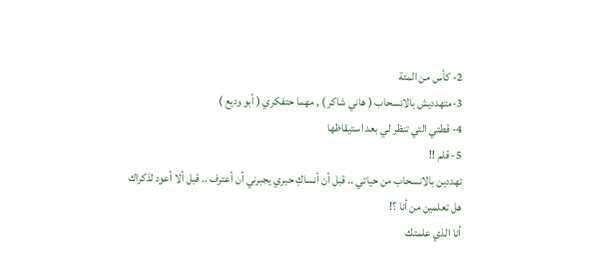2- كأس من المتة
3-متهدديش بالانسحاب ( هاني شاكر ) , مهما حتفكري ( أبو وديع )
4- قطتي التي تنظر لي بعد استيقاظها
5- قلم !!
تهددين بالانسحاب من حياتي .. قبل أن أنساكِ حبري يجبرني أن أعترف .. قبل ألا أعود لذكراك
هل تعلمين من أنا ؟!
أنا الذي علمتك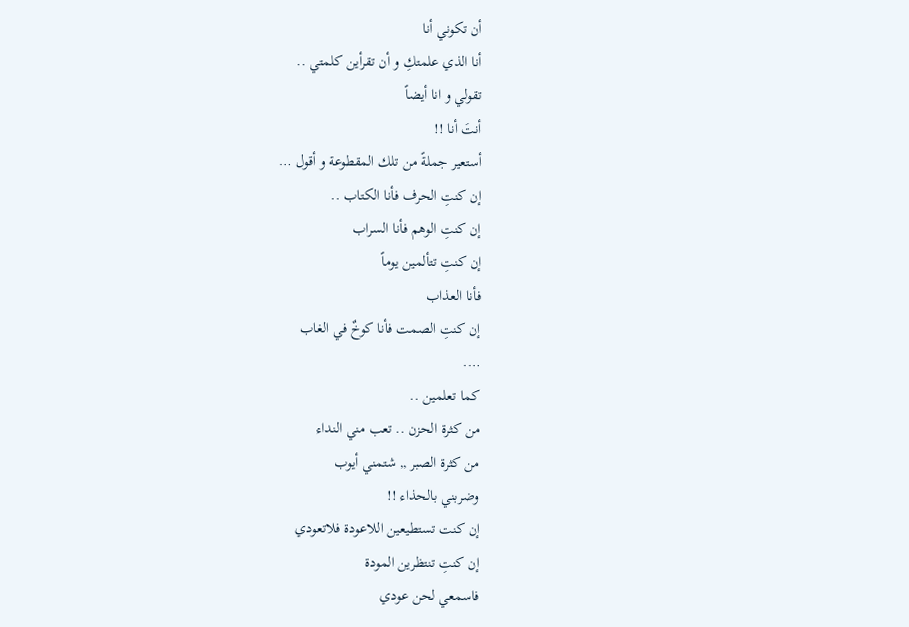أن تكوني أنا
أنا الذي علمتكِ و أن تقرأين كلمتي ..
تقولي و انا أيضاً
أنتَ أنا !!
أستعير جملةً من تلك المقطوعة و أقول …
إن كنتِ الحرف فأنا الكتاب ..
إن كنتِ الوهم فأنا السراب
إن كنتِ تتألمين يوماً
فأنا العذاب
إن كنتِ الصمت فأنا كوخٌ في الغاب
….
كما تعلمين ..
من كثرة الحزن .. تعب مني النداء
من كثرة الصبر ,, شتمني أيوب
وضربني بالحذاء !!
إن كنت تستطيعين اللاعودة فلاتعودي
إن كنتِ تنتظرين المودة
فاسمعي لحن عودي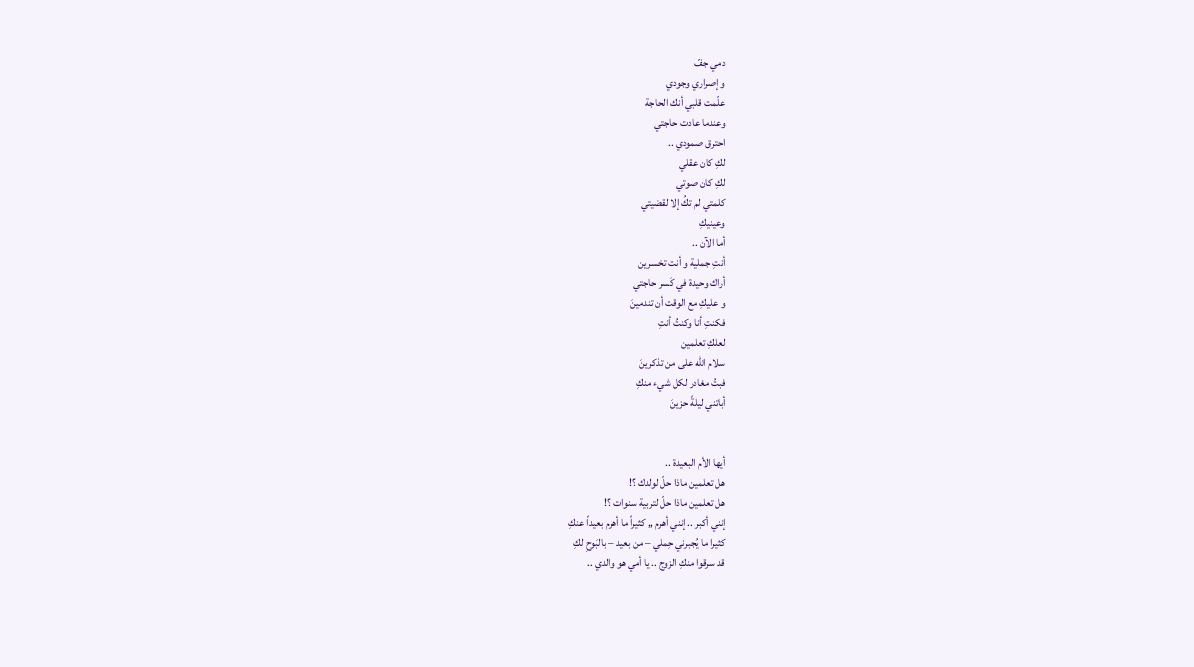دمي جفّ
و إصراري وجودي
علّمت قلبي أنك الحاجة
وعندما عادت حاجتي
احترق صمودي ..
لكِ كان عقلي
لكِ كان صوتي
كلمتي لم تكُ إلا لقضيتي
وعينيكِ
أما الآن ..
أنتِ جملية و أنت تخسرين
أراك وحيدة في كَسر حاجتي
و عليكِ مع الوقت أن تندمينَ
فكنتِ أنا وكنتُ أنتِ
لعلكِ تعلمين
سلام الله على من تذكرينَ
فبتُ مغادر لكل شيء منكِ
أباتني ليلةً حزينَ


أيها الأم البعيدة ..
هل تعلمين ماذا حلّ لولدك ؟!
هل تعلمين ماذا حلّ لتربية سنوات ؟!
إنني أكبر .. إنني أهرم ,, كثيراً ما أهرم بعيداً عنكِ
كثيرا ما يُجبرني حِملي – من بعيد – بالبَوحِ لكِ
قد سرقوا منكِ الزوج .. يا أمي هو والدي ..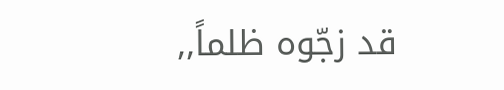قد زجّوه ظلماً,,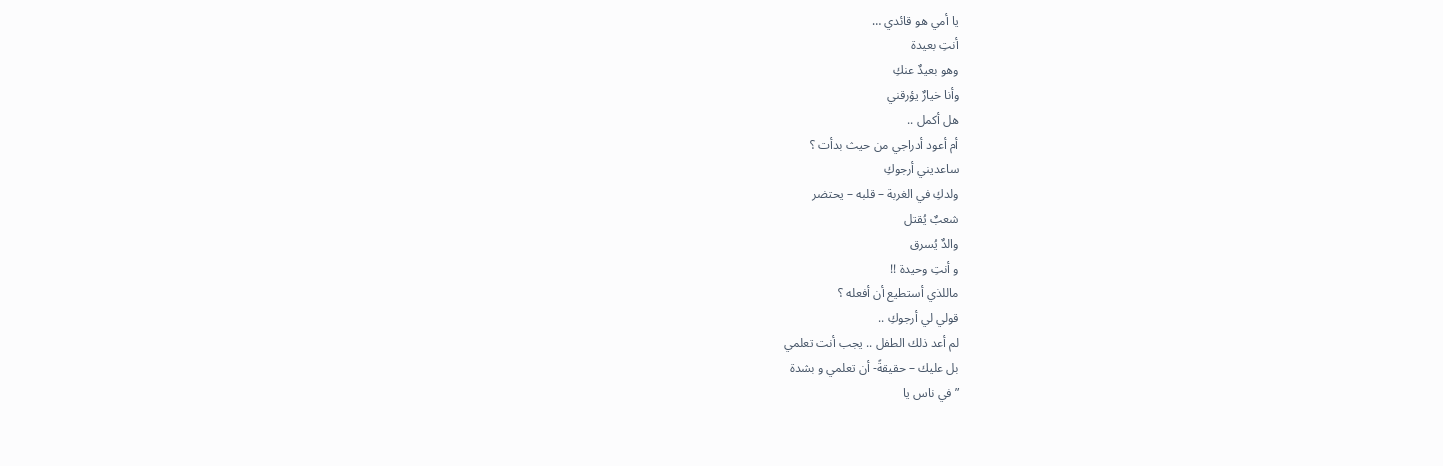يا أمي هو قائدي …
أنتِ بعيدة
وهو بعيدٌ عنكِ
وأنا خيارٌ يؤرقني
هل أكمل ..
أم أعود أدراجي من حيث بدأت ؟
ساعديني أرجوكِ
ولدكِ في الغربة – قلبه – يحتضر
شعبٌ يُقتل
والدٌ يُسرق
و أنتِ وحيدة !!
ماللذي أستطيع أن أفعله ؟
قولي لي أرجوكِ ..
لم أعد ذلك الطفل .. يجب أنت تعلمي
بل عليك – حقيقةً- أن تعلمي و بشدة
” في ناس يا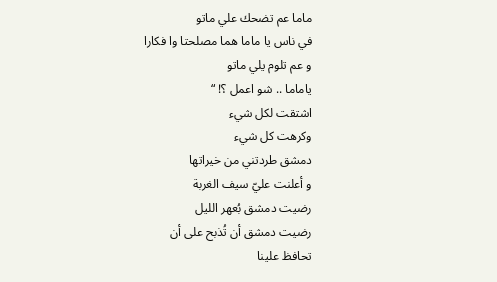ماما عم تضحك علي ماتو
في ناس يا ماما هما مصلحتا وا فكارا
و عم تلوم يلي ماتو
ياماما .. شو اعمل ؟! “
اشتقت لكل شيء
وكرهت كل شيء
دمشق طردتني من خيراتها
و أعلنت عليّ سيف الغربة
رضيت دمشق بُعهر الليل
رضيت دمشق أن تُذبح على أن
تحافظ علينا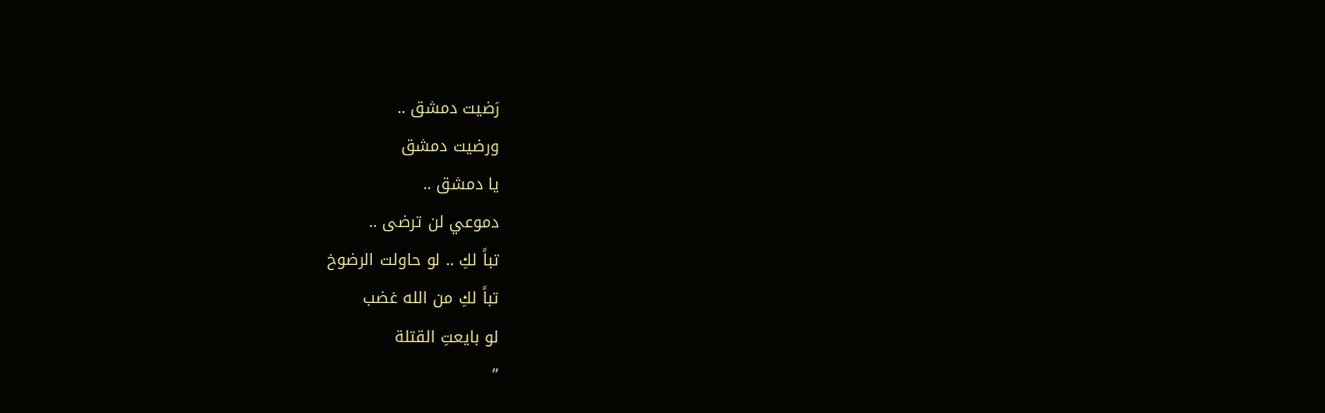رَضيت دمشق ..
ورضيت دمشق
يا دمشق ..
دموعي لن ترضى ..
تباً لكِ .. لو حاولت الرضوخ
تباً لكِ من الله غضب
لو بايعتِ القتلة
”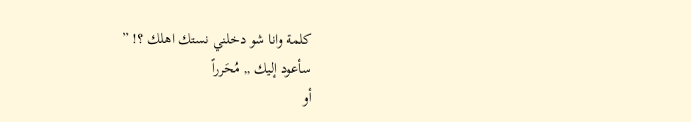كلمة وانا شو دخلني نستك اهلك ؟! ”
سأعود إليك ,, مُحَرراً
أو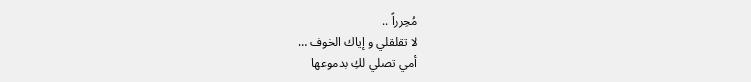مُحِرراً ..
لا تقلقلي و إياك الخوف …
أمي تصلي لكِ بدموعها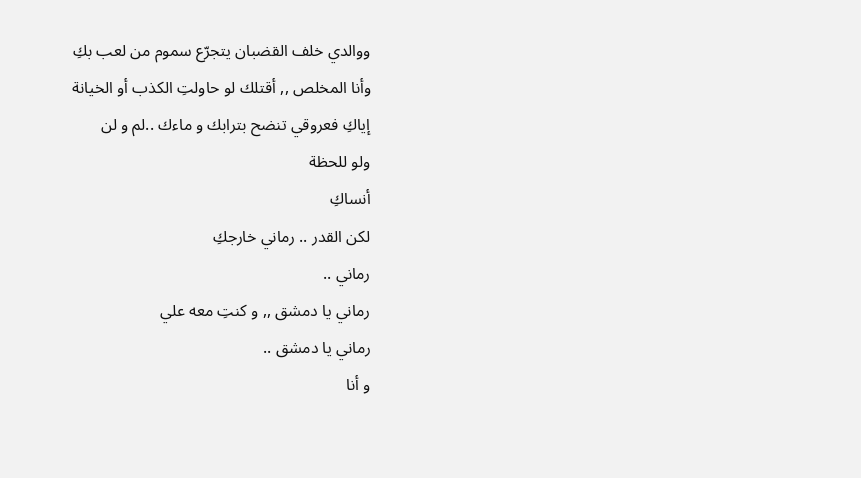ووالدي خلف القضبان يتجرّع سموم من لعب بكِ
وأنا المخلص ,, أقتلك لو حاولتِ الكذب أو الخيانة
إياكِ فعروقي تنضح بترابك و ماءك ..لم و لن
ولو للحظة
أنساكِ
لكن القدر .. رماني خارجكِ
رماني ..
رماني يا دمشق ,, و كنتِ معه علي
رماني يا دمشق ..
و أنا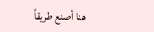هنا أصنع طريقاً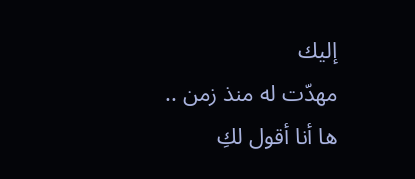إليك
مهدّت له منذ زمن ..
ها أنا أقول لكِ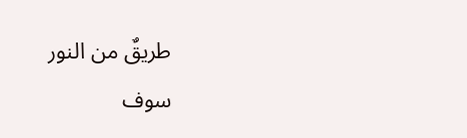طريقٌ من النور
سوف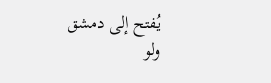يُفتح إلى دمشق
ولو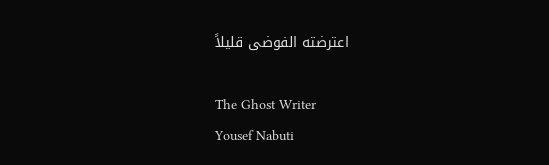اعترضته الفوضى قليلاً

The Ghost Writer
Yousef Nabuti